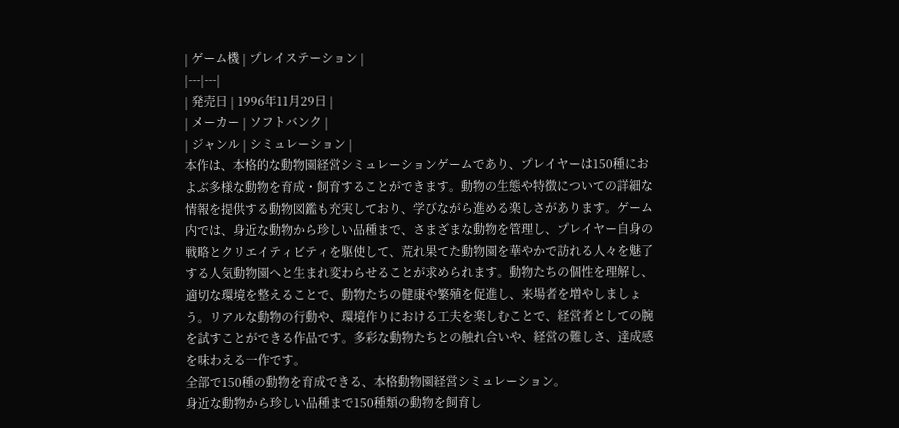| ゲーム機 | プレイステーション |
|---|---|
| 発売日 | 1996年11月29日 |
| メーカー | ソフトバンク |
| ジャンル | シミュレーション |
本作は、本格的な動物園経営シミュレーションゲームであり、プレイヤーは150種におよぶ多様な動物を育成・飼育することができます。動物の生態や特徴についての詳細な情報を提供する動物図鑑も充実しており、学びながら進める楽しさがあります。ゲーム内では、身近な動物から珍しい品種まで、さまざまな動物を管理し、プレイヤー自身の戦略とクリエイティビティを駆使して、荒れ果てた動物園を華やかで訪れる人々を魅了する人気動物園へと生まれ変わらせることが求められます。動物たちの個性を理解し、適切な環境を整えることで、動物たちの健康や繁殖を促進し、来場者を増やしましょう。リアルな動物の行動や、環境作りにおける工夫を楽しむことで、経営者としての腕を試すことができる作品です。多彩な動物たちとの触れ合いや、経営の難しさ、達成感を味わえる一作です。
全部で150種の動物を育成できる、本格動物園経営シミュレーション。
身近な動物から珍しい品種まで150種類の動物を飼育し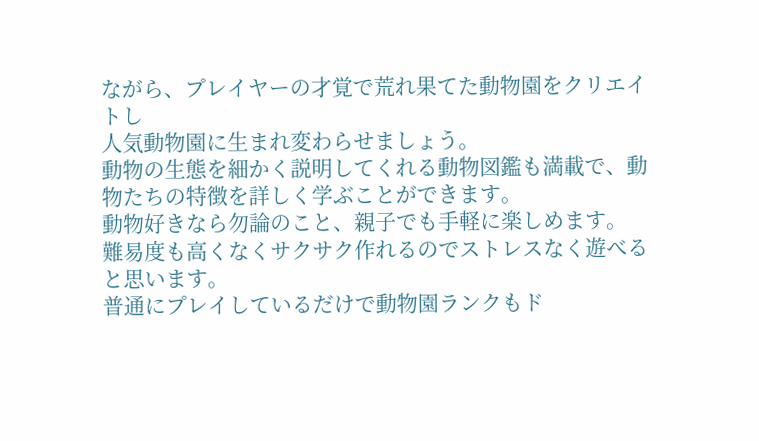ながら、プレイヤーの才覚で荒れ果てた動物園をクリエイトし
人気動物園に生まれ変わらせましょう。
動物の生態を細かく説明してくれる動物図鑑も満載で、動物たちの特徴を詳しく学ぶことができます。
動物好きなら勿論のこと、親子でも手軽に楽しめます。
難易度も高くなくサクサク作れるのでストレスなく遊べると思います。
普通にプレイしているだけで動物園ランクもド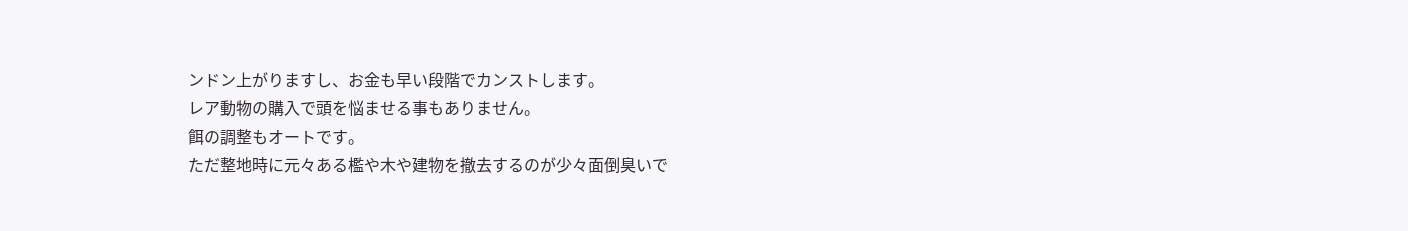ンドン上がりますし、お金も早い段階でカンストします。
レア動物の購入で頭を悩ませる事もありません。
餌の調整もオートです。
ただ整地時に元々ある檻や木や建物を撤去するのが少々面倒臭いで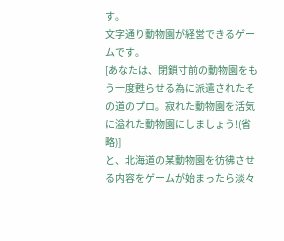す。
文字通り動物園が経営できるゲームです。
[あなたは、閉鎖寸前の動物園をもう一度甦らせる為に派遣されたその道のプロ。寂れた動物園を活気に溢れた動物園にしましょう!(省略)]
と、北海道の某動物園を彷彿させる内容をゲームが始まったら淡々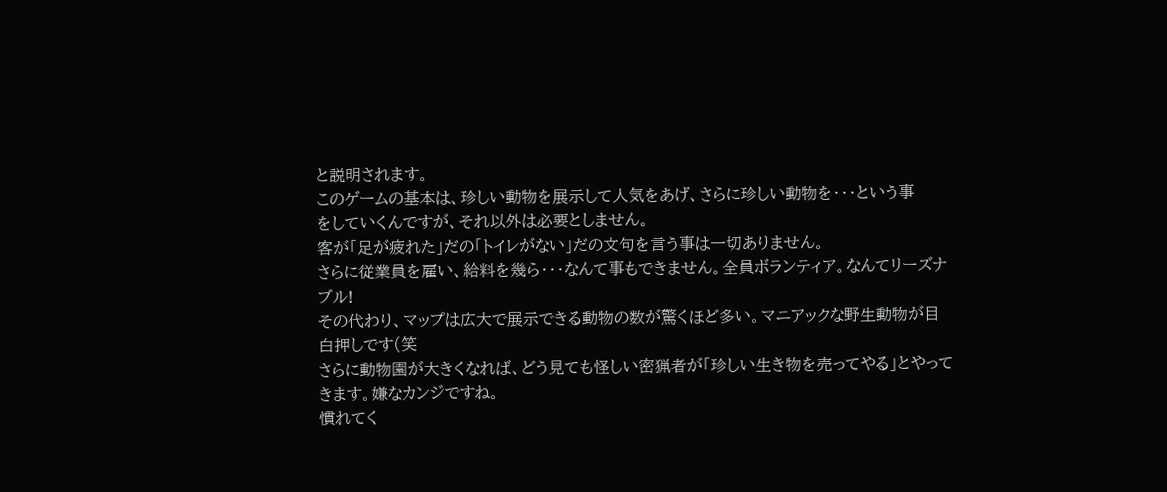と説明されます。
このゲームの基本は、珍しい動物を展示して人気をあげ、さらに珍しい動物を・・・という事
をしていくんですが、それ以外は必要としません。
客が「足が疲れた」だの「トイレがない」だの文句を言う事は一切ありません。
さらに従業員を雇い、給料を幾ら・・・なんて事もできません。全員ボランティア。なんてリーズナブル!
その代わり、マップは広大で展示できる動物の数が驚くほど多い。マニアックな野生動物が目白押しです(笑
さらに動物園が大きくなれば、どう見ても怪しい密猟者が「珍しい生き物を売ってやる」とやってきます。嫌なカンジですね。
慣れてく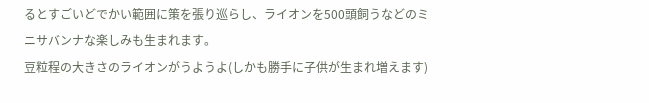るとすごいどでかい範囲に策を張り巡らし、ライオンを500頭飼うなどのミニサバンナな楽しみも生まれます。
豆粒程の大きさのライオンがうようよ(しかも勝手に子供が生まれ増えます)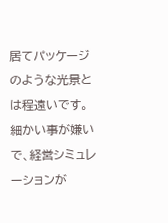居てパッケージのような光景とは程遠いです。
細かい事が嫌いで、経営シミュレーションが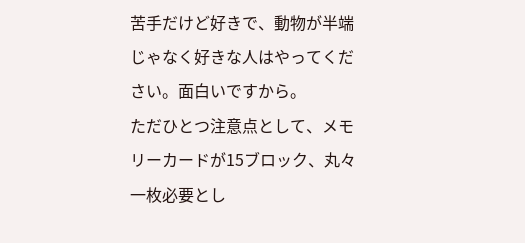苦手だけど好きで、動物が半端じゃなく好きな人はやってください。面白いですから。
ただひとつ注意点として、メモリーカードが15ブロック、丸々一枚必要とし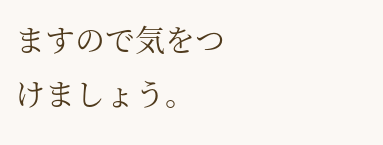ますので気をつけましょう。